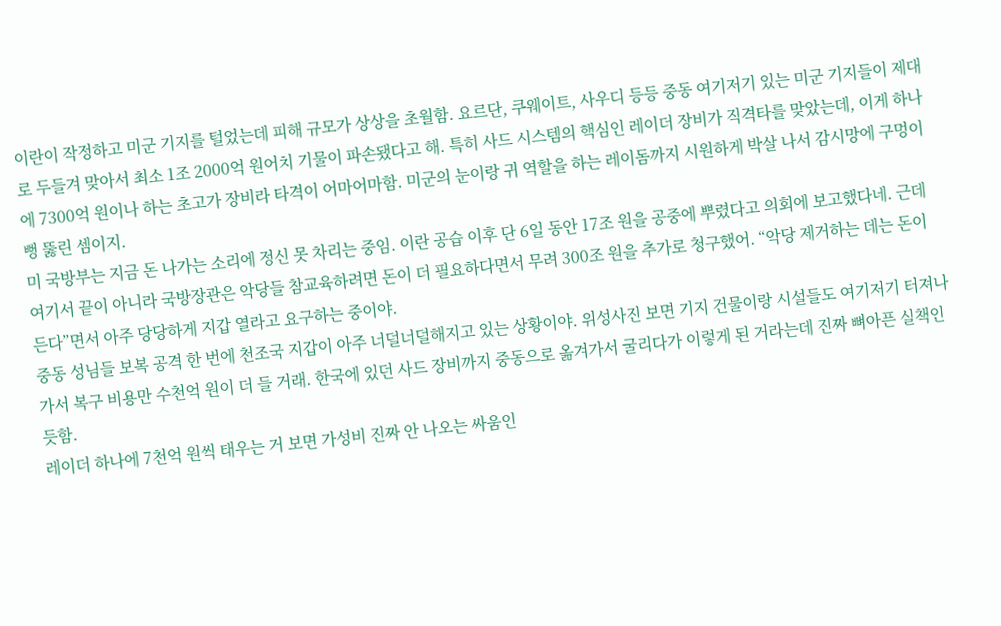이란이 작정하고 미군 기지를 털었는데 피해 규모가 상상을 초월함. 요르단, 쿠웨이트, 사우디 등등 중동 여기저기 있는 미군 기지들이 제대로 두들겨 맞아서 최소 1조 2000억 원어치 기물이 파손됐다고 해. 특히 사드 시스템의 핵심인 레이더 장비가 직격타를 맞았는데, 이게 하나에 7300억 원이나 하는 초고가 장비라 타격이 어마어마함. 미군의 눈이랑 귀 역할을 하는 레이돔까지 시원하게 박살 나서 감시망에 구멍이 뻥 뚫린 셈이지.
미 국방부는 지금 돈 나가는 소리에 정신 못 차리는 중임. 이란 공습 이후 단 6일 동안 17조 원을 공중에 뿌렸다고 의회에 보고했다네. 근데 여기서 끝이 아니라 국방장관은 악당들 참교육하려면 돈이 더 필요하다면서 무려 300조 원을 추가로 청구했어. “악당 제거하는 데는 돈이 든다”면서 아주 당당하게 지갑 열라고 요구하는 중이야.
중동 성님들 보복 공격 한 번에 천조국 지갑이 아주 너덜너덜해지고 있는 상황이야. 위성사진 보면 기지 건물이랑 시설들도 여기저기 터져나가서 복구 비용만 수천억 원이 더 들 거래. 한국에 있던 사드 장비까지 중동으로 옮겨가서 굴리다가 이렇게 된 거라는데 진짜 뼈아픈 실책인 듯함.
레이더 하나에 7천억 원씩 태우는 거 보면 가성비 진짜 안 나오는 싸움인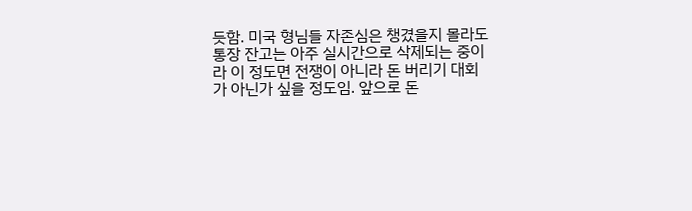듯함. 미국 형님들 자존심은 챙겼을지 몰라도 통장 잔고는 아주 실시간으로 삭제되는 중이라 이 정도면 전쟁이 아니라 돈 버리기 대회가 아닌가 싶을 정도임. 앞으로 돈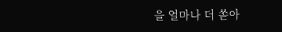을 얼마나 더 쏟아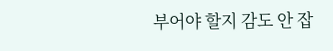부어야 할지 감도 안 잡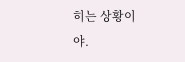히는 상황이야.